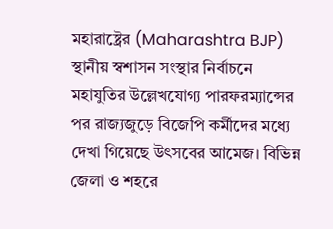মহারাষ্ট্রের (Maharashtra BJP) স্থানীয় স্বশাসন সংস্থার নির্বাচনে মহাযুতির উল্লেখযোগ্য পারফরম্যান্সের পর রাজ্যজুড়ে বিজেপি কর্মীদের মধ্যে দেখা গিয়েছে উৎসবের আমেজ। বিভিন্ন জেলা ও শহরে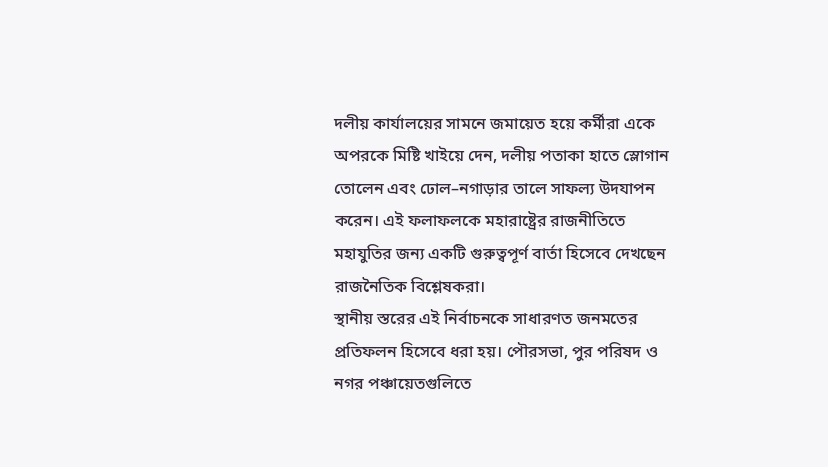দলীয় কার্যালয়ের সামনে জমায়েত হয়ে কর্মীরা একে অপরকে মিষ্টি খাইয়ে দেন, দলীয় পতাকা হাতে স্লোগান তোলেন এবং ঢোল–নগাড়ার তালে সাফল্য উদযাপন করেন। এই ফলাফলকে মহারাষ্ট্রের রাজনীতিতে মহাযুতির জন্য একটি গুরুত্বপূর্ণ বার্তা হিসেবে দেখছেন রাজনৈতিক বিশ্লেষকরা।
স্থানীয় স্তরের এই নির্বাচনকে সাধারণত জনমতের প্রতিফলন হিসেবে ধরা হয়। পৌরসভা, পুর পরিষদ ও নগর পঞ্চায়েতগুলিতে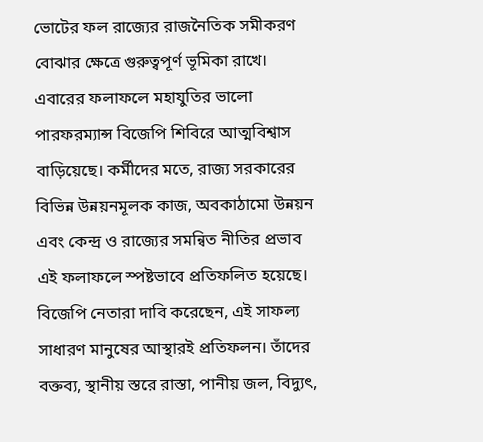ভোটের ফল রাজ্যের রাজনৈতিক সমীকরণ বোঝার ক্ষেত্রে গুরুত্বপূর্ণ ভূমিকা রাখে। এবারের ফলাফলে মহাযুতির ভালো পারফরম্যান্স বিজেপি শিবিরে আত্মবিশ্বাস বাড়িয়েছে। কর্মীদের মতে, রাজ্য সরকারের বিভিন্ন উন্নয়নমূলক কাজ, অবকাঠামো উন্নয়ন এবং কেন্দ্র ও রাজ্যের সমন্বিত নীতির প্রভাব এই ফলাফলে স্পষ্টভাবে প্রতিফলিত হয়েছে।
বিজেপি নেতারা দাবি করেছেন, এই সাফল্য সাধারণ মানুষের আস্থারই প্রতিফলন। তাঁদের বক্তব্য, স্থানীয় স্তরে রাস্তা, পানীয় জল, বিদ্যুৎ,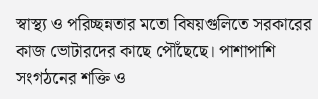স্বাস্থ্য ও পরিচ্ছন্নতার মতো বিষয়গুলিতে সরকারের কাজ ভোটারদের কাছে পৌঁছেছে। পাশাপাশি সংগঠনের শক্তি ও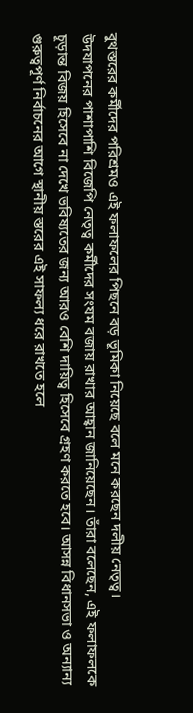বুথস্তরের কর্মীদের পরিশ্রমও এই ফলাফলের পিছনে বড় ভূমিকা নিয়েছে বলে মনে করছেন দলীয় নেতৃত্ব।
উদযাপনের পাশাপাশি বিজেপি নেতৃত্ব কর্মীদের সংযম বজায় রাখার আহ্বান জানিয়েছেন। তাঁরা বলেছেন, এই ফলাফলকে চূড়ান্ত বিজয় হিসেবে না দেখে ভবিষ্যতের জন্য আরও বেশি দায়িত্ব হিসেবে গ্রহণ করতে হবে। আসন্ন বিধানসভা ও অন্যান্য গুরুত্বপূর্ণ নির্বাচনের আগে স্থানীয় স্তরের এই সাফল্য ধরে রাখতে হলে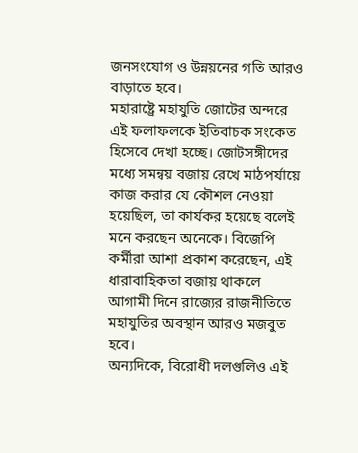জনসংযোগ ও উন্নয়নের গতি আরও বাড়াতে হবে।
মহারাষ্ট্রে মহাযুতি জোটের অন্দরে এই ফলাফলকে ইতিবাচক সংকেত হিসেবে দেখা হচ্ছে। জোটসঙ্গীদের মধ্যে সমন্বয় বজায় রেখে মাঠপর্যায়ে কাজ করার যে কৌশল নেওয়া হয়েছিল, তা কার্যকর হয়েছে বলেই মনে করছেন অনেকে। বিজেপি কর্মীরা আশা প্রকাশ করেছেন, এই ধারাবাহিকতা বজায় থাকলে আগামী দিনে রাজ্যের রাজনীতিতে মহাযুতির অবস্থান আরও মজবুত হবে।
অন্যদিকে, বিরোধী দলগুলিও এই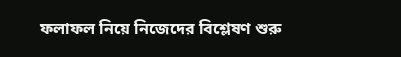ফলাফল নিয়ে নিজেদের বিশ্লেষণ শুরু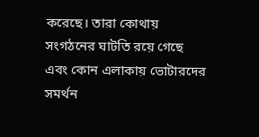করেছে। তারা কোথায় সংগঠনের ঘাটতি রয়ে গেছে এবং কোন এলাকায় ভোটারদের সমর্থন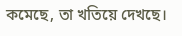কমেছে, তা খতিয়ে দেখছে।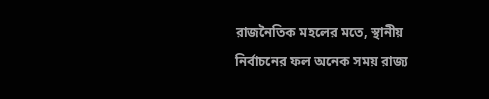রাজনৈতিক মহলের মতে, স্থানীয় নির্বাচনের ফল অনেক সময় রাজ্য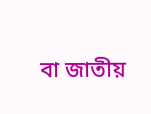বা জাতীয়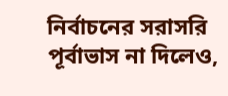নির্বাচনের সরাসরি পূর্বাভাস না দিলেও,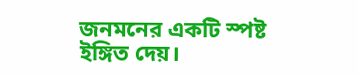জনমনের একটি স্পষ্ট ইঙ্গিত দেয়।